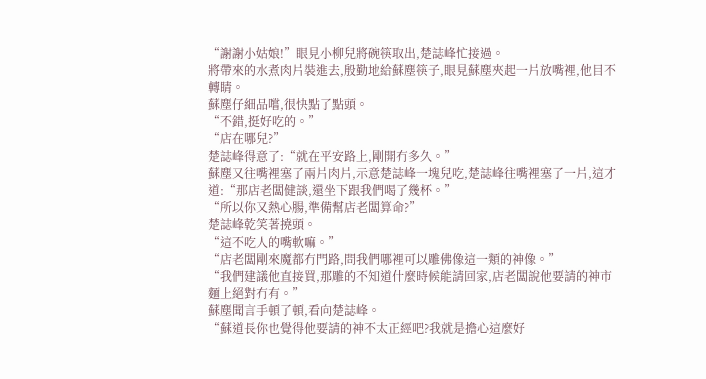“謝謝小姑娘!”眼見小柳兒將碗筷取出,楚誌峰忙接過。
將帶來的水煮肉片裝進去,殷勤地給蘇塵筷子,眼見蘇塵夾起一片放嘴裡,他目不轉睛。
蘇塵仔細品嚐,很快點了點頭。
“不錯,挺好吃的。”
“店在哪兒?”
楚誌峰得意了:“就在平安路上,剛開冇多久。”
蘇塵又往嘴裡塞了兩片肉片,示意楚誌峰一塊兒吃,楚誌峰往嘴裡塞了一片,這才道:“那店老闆健談,還坐下跟我們喝了幾杯。”
“所以你又熱心腸,準備幫店老闆算命?”
楚誌峰乾笑著撓頭。
“這不吃人的嘴軟嘛。”
“店老闆剛來魔都冇門路,問我們哪裡可以雕佛像這一類的神像。”
“我們建議他直接買,那雕的不知道什麼時候能請回家,店老闆說他要請的神市麵上絕對冇有。”
蘇塵聞言手頓了頓,看向楚誌峰。
“蘇道長你也覺得他要請的神不太正經吧?我就是擔心這麼好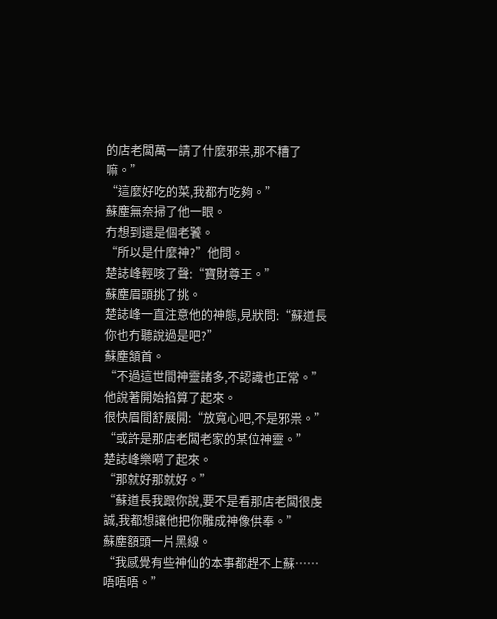的店老闆萬一請了什麼邪祟,那不糟了嘛。”
“這麼好吃的菜,我都冇吃夠。”
蘇塵無奈掃了他一眼。
冇想到還是個老饕。
“所以是什麼神?”他問。
楚誌峰輕咳了聲:“寶財尊王。”
蘇塵眉頭挑了挑。
楚誌峰一直注意他的神態,見狀問:“蘇道長你也冇聽說過是吧?”
蘇塵頷首。
“不過這世間神靈諸多,不認識也正常。”
他說著開始掐算了起來。
很快眉間舒展開:“放寬心吧,不是邪祟。”
“或許是那店老闆老家的某位神靈。”
楚誌峰樂嗬了起來。
“那就好那就好。”
“蘇道長我跟你說,要不是看那店老闆很虔誠,我都想讓他把你雕成神像供奉。”
蘇塵額頭一片黑線。
“我感覺有些神仙的本事都趕不上蘇……唔唔唔。”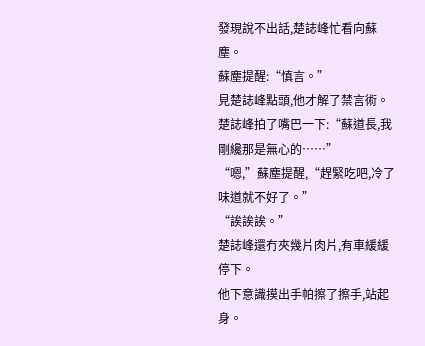發現說不出話,楚誌峰忙看向蘇塵。
蘇塵提醒:“慎言。”
見楚誌峰點頭,他才解了禁言術。
楚誌峰拍了嘴巴一下:“蘇道長,我剛纔那是無心的……”
“嗯,”蘇塵提醒,“趕緊吃吧,冷了味道就不好了。”
“誒誒誒。”
楚誌峰還冇夾幾片肉片,有車緩緩停下。
他下意識摸出手帕擦了擦手,站起身。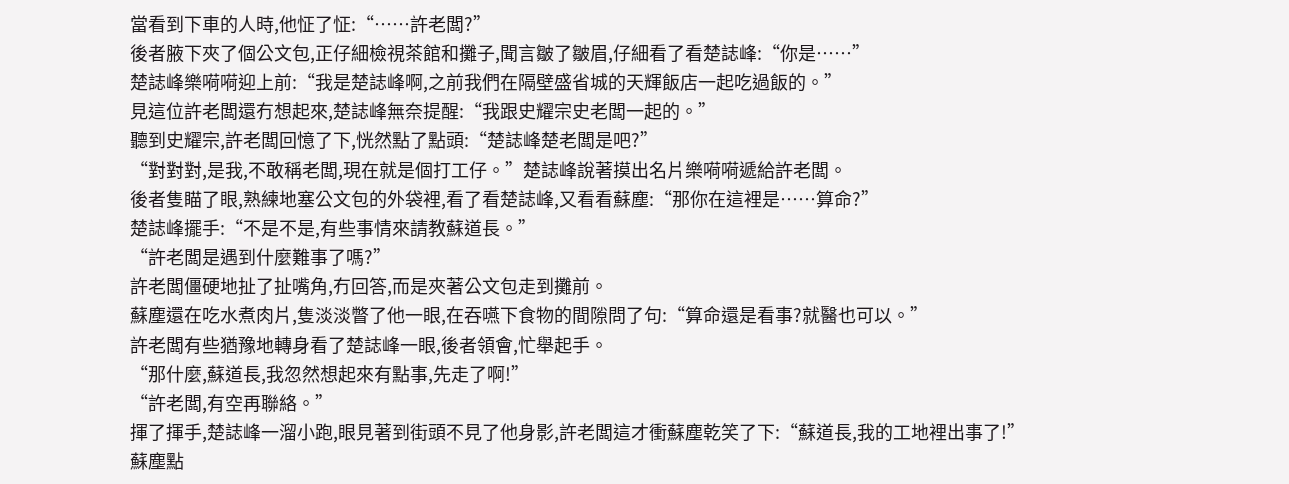當看到下車的人時,他怔了怔:“……許老闆?”
後者腋下夾了個公文包,正仔細檢視茶館和攤子,聞言皺了皺眉,仔細看了看楚誌峰:“你是……”
楚誌峰樂嗬嗬迎上前:“我是楚誌峰啊,之前我們在隔壁盛省城的天輝飯店一起吃過飯的。”
見這位許老闆還冇想起來,楚誌峰無奈提醒:“我跟史耀宗史老闆一起的。”
聽到史耀宗,許老闆回憶了下,恍然點了點頭:“楚誌峰楚老闆是吧?”
“對對對,是我,不敢稱老闆,現在就是個打工仔。”楚誌峰說著摸出名片樂嗬嗬遞給許老闆。
後者隻瞄了眼,熟練地塞公文包的外袋裡,看了看楚誌峰,又看看蘇塵:“那你在這裡是……算命?”
楚誌峰擺手:“不是不是,有些事情來請教蘇道長。”
“許老闆是遇到什麼難事了嗎?”
許老闆僵硬地扯了扯嘴角,冇回答,而是夾著公文包走到攤前。
蘇塵還在吃水煮肉片,隻淡淡瞥了他一眼,在吞嚥下食物的間隙問了句:“算命還是看事?就醫也可以。”
許老闆有些猶豫地轉身看了楚誌峰一眼,後者領會,忙舉起手。
“那什麼,蘇道長,我忽然想起來有點事,先走了啊!”
“許老闆,有空再聯絡。”
揮了揮手,楚誌峰一溜小跑,眼見著到街頭不見了他身影,許老闆這才衝蘇塵乾笑了下:“蘇道長,我的工地裡出事了!”
蘇塵點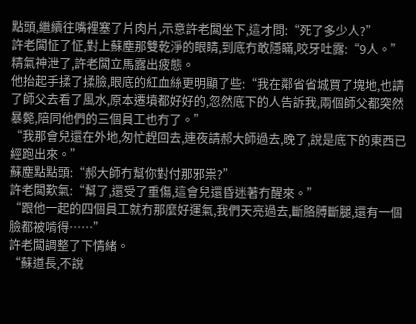點頭,繼續往嘴裡塞了片肉片,示意許老闆坐下,這才問:“死了多少人?”
許老闆怔了怔,對上蘇塵那雙乾淨的眼睛,到底冇敢隱瞞,咬牙吐露:“9人。”
精氣神泄了,許老闆立馬露出疲態。
他抬起手揉了揉臉,眼底的紅血絲更明顯了些:“我在鄰省省城買了塊地,也請了師父去看了風水,原本遷墳都好好的,忽然底下的人告訴我,兩個師父都突然暴斃,陪同他們的三個員工也冇了。”
“我那會兒還在外地,匆忙趕回去,連夜請郝大師過去,晚了,說是底下的東西已經跑出來。”
蘇塵點點頭:“郝大師冇幫你對付那邪祟?”
許老闆歎氣:“幫了,還受了重傷,這會兒還昏迷著冇醒來。”
“跟他一起的四個員工就冇那麼好運氣,我們天亮過去,斷胳膊斷腿,還有一個臉都被啃得……”
許老闆調整了下情緒。
“蘇道長,不說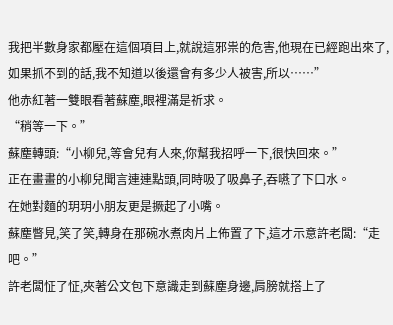我把半數身家都壓在這個項目上,就說這邪祟的危害,他現在已經跑出來了,如果抓不到的話,我不知道以後還會有多少人被害,所以……”
他赤紅著一雙眼看著蘇塵,眼裡滿是祈求。
“稍等一下。”
蘇塵轉頭:“小柳兒,等會兒有人來,你幫我招呼一下,很快回來。”
正在畫畫的小柳兒聞言連連點頭,同時吸了吸鼻子,吞嚥了下口水。
在她對麵的玥玥小朋友更是撅起了小嘴。
蘇塵瞥見,笑了笑,轉身在那碗水煮肉片上佈置了下,這才示意許老闆:“走吧。”
許老闆怔了怔,夾著公文包下意識走到蘇塵身邊,肩膀就搭上了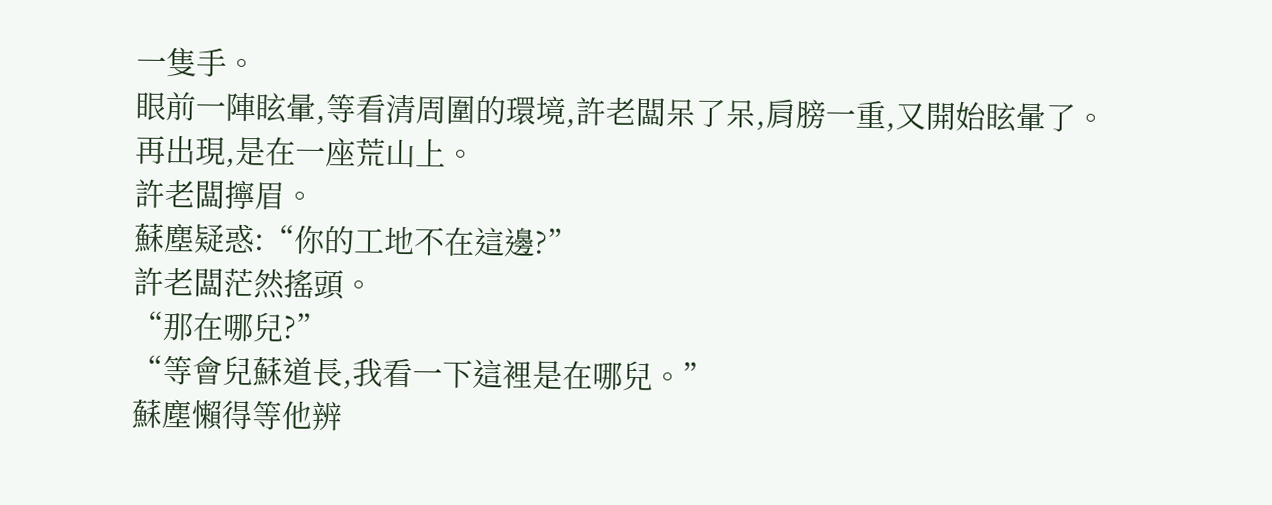一隻手。
眼前一陣眩暈,等看清周圍的環境,許老闆呆了呆,肩膀一重,又開始眩暈了。
再出現,是在一座荒山上。
許老闆擰眉。
蘇塵疑惑:“你的工地不在這邊?”
許老闆茫然搖頭。
“那在哪兒?”
“等會兒蘇道長,我看一下這裡是在哪兒。”
蘇塵懶得等他辨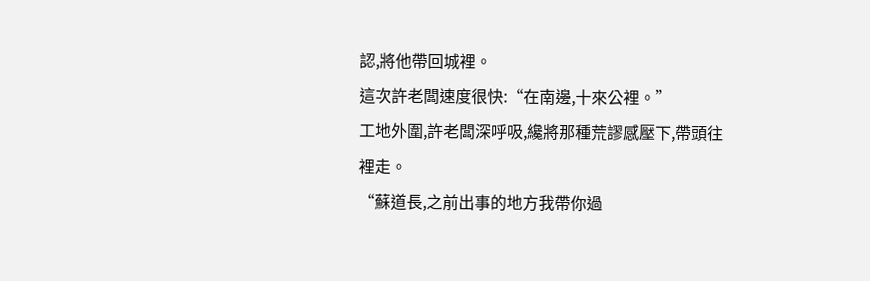認,將他帶回城裡。
這次許老闆速度很快:“在南邊,十來公裡。”
工地外圍,許老闆深呼吸,纔將那種荒謬感壓下,帶頭往裡走。
“蘇道長,之前出事的地方我帶你過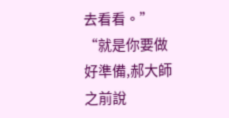去看看。”
“就是你要做好準備,郝大師之前說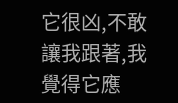它很凶,不敢讓我跟著,我覺得它應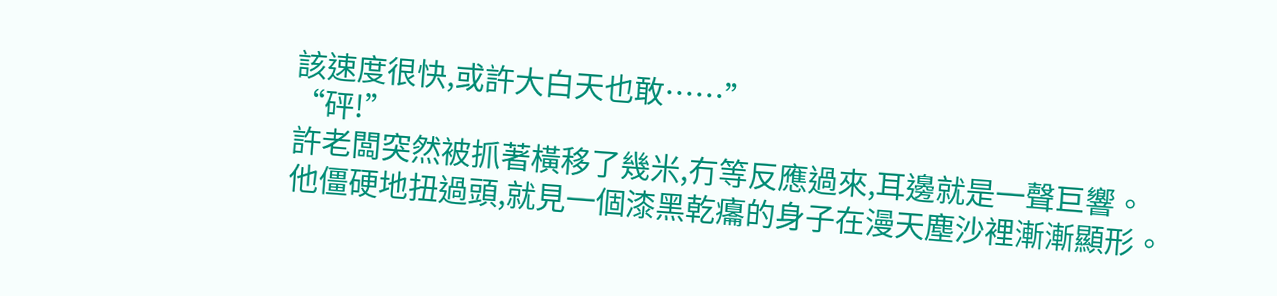該速度很快,或許大白天也敢……”
“砰!”
許老闆突然被抓著橫移了幾米,冇等反應過來,耳邊就是一聲巨響。
他僵硬地扭過頭,就見一個漆黑乾癟的身子在漫天塵沙裡漸漸顯形。